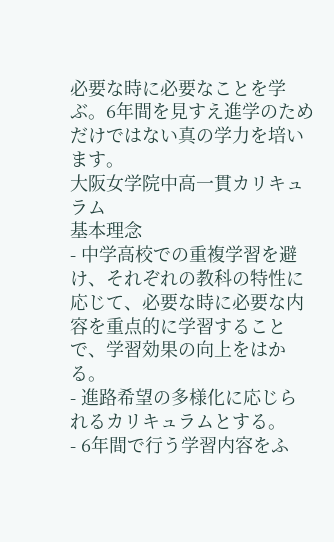必要な時に必要なことを学ぶ。6年間を見すえ進学のためだけではない真の学力を培います。
大阪女学院中高一貫カリキュラム
基本理念
- 中学高校での重複学習を避け、それぞれの教科の特性に応じて、必要な時に必要な内容を重点的に学習することで、学習効果の向上をはかる。
- 進路希望の多様化に応じられるカリキュラムとする。
- 6年間で行う学習内容をふ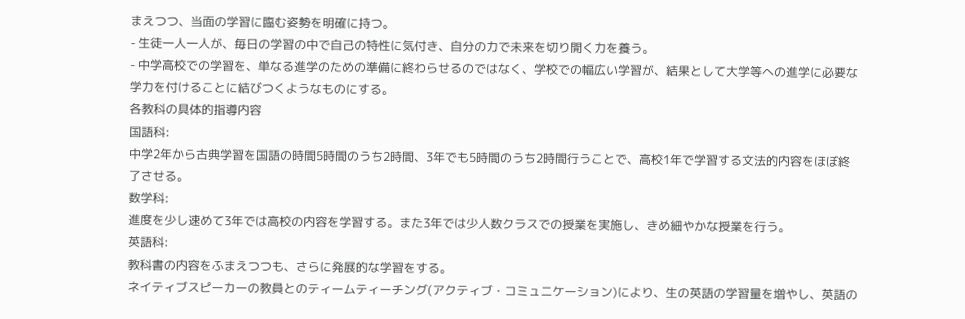まえつつ、当面の学習に臨む姿勢を明確に持つ。
- 生徒一人一人が、毎日の学習の中で自己の特性に気付き、自分の力で未来を切り開く力を養う。
- 中学高校での学習を、単なる進学のための準備に終わらせるのではなく、学校での幅広い学習が、結果として大学等への進学に必要な学力を付けることに結びつくようなものにする。
各教科の具体的指導内容
国語科:
中学2年から古典学習を国語の時間5時間のうち2時間、3年でも5時間のうち2時間行うことで、高校1年で学習する文法的内容をほぼ終了させる。
数学科:
進度を少し速めて3年では高校の内容を学習する。また3年では少人数クラスでの授業を実施し、きめ細やかな授業を行う。
英語科:
教科書の内容をふまえつつも、さらに発展的な学習をする。
ネイティブスピーカーの教員とのティームティーチング(アクティブ・コミュニケーション)により、生の英語の学習量を増やし、英語の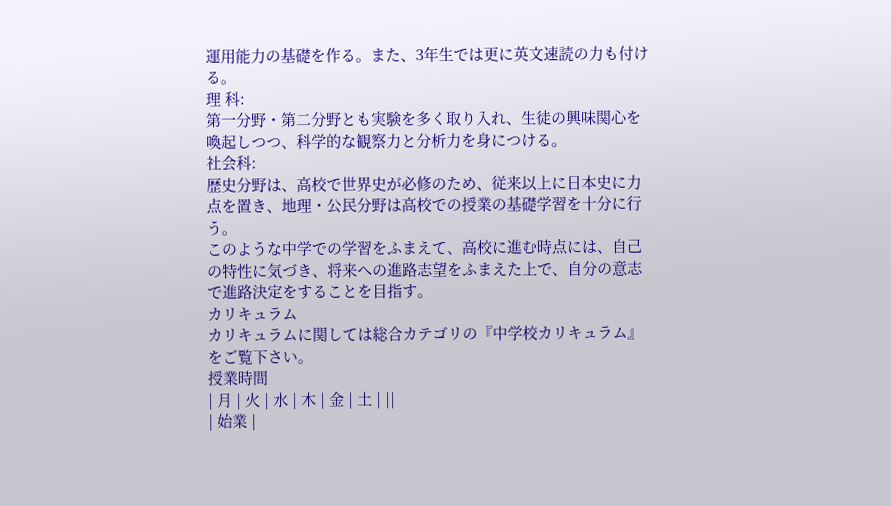運用能力の基礎を作る。また、3年生では更に英文速読の力も付ける。
理 科:
第一分野・第二分野とも実験を多く取り入れ、生徒の興味関心を喚起しつつ、科学的な観察力と分析力を身につける。
社会科:
歴史分野は、高校で世界史が必修のため、従来以上に日本史に力点を置き、地理・公民分野は高校での授業の基礎学習を十分に行う。
このような中学での学習をふまえて、高校に進む時点には、自己の特性に気づき、将来への進路志望をふまえた上で、自分の意志で進路決定をすることを目指す。
カリキュラム
カリキュラムに関しては総合カテゴリの『中学校カリキュラム』をご覧下さい。
授業時間
| 月 | 火 | 水 | 木 | 金 | 土 | ||
| 始業 |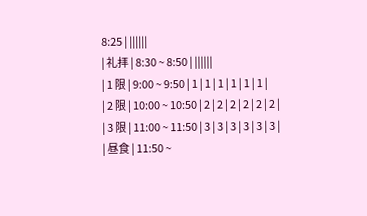8:25 | ||||||
| 礼拝 | 8:30 ~ 8:50 | ||||||
| 1 限 | 9:00 ~ 9:50 | 1 | 1 | 1 | 1 | 1 | 1 |
| 2 限 | 10:00 ~ 10:50 | 2 | 2 | 2 | 2 | 2 | 2 |
| 3 限 | 11:00 ~ 11:50 | 3 | 3 | 3 | 3 | 3 | 3 |
| 昼食 | 11:50 ~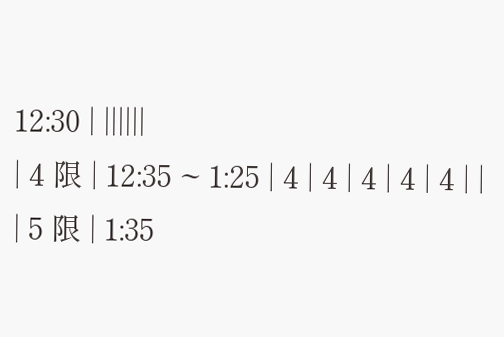12:30 | ||||||
| 4 限 | 12:35 ~ 1:25 | 4 | 4 | 4 | 4 | 4 | |
| 5 限 | 1:35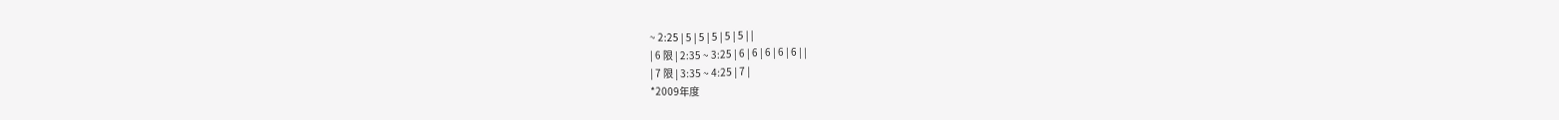~ 2:25 | 5 | 5 | 5 | 5 | 5 | |
| 6 限 | 2:35 ~ 3:25 | 6 | 6 | 6 | 6 | 6 | |
| 7 限 | 3:35 ~ 4:25 | 7 |
*2009年度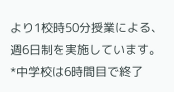より1校時50分授業による、週6日制を実施しています。
*中学校は6時間目で終了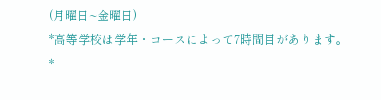(月曜日~金曜日)
*高等学校は学年・コースによって7時間目があります。
*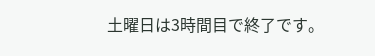土曜日は3時間目で終了です。